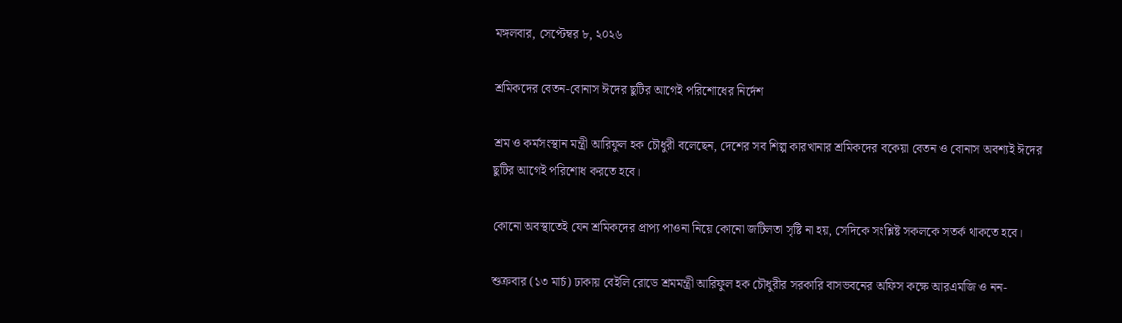মঙ্গলবার, সেপ্টেম্বর ৮, ২০২৬

শ্রমিকদের বেতন-বোনাস ঈদের ছুটির আগেই পরিশোধের নির্দেশ

শ্রম ও কর্মসংস্থান মন্ত্রী আরিফুল হক চৌধুরী বলেছেন, দেশের সব শিল্প কারখানার শ্রমিকদের বকেয়া বেতন ও বোনাস অবশ্যই ঈদের ছুটির আগেই পরিশোধ করতে হবে।

কোনো অবস্থাতেই যেন শ্রমিকদের প্রাপ্য পাওনা নিয়ে কোনো জটিলতা সৃষ্টি না হয়, সেদিকে সংশ্লিষ্ট সকলকে সতর্ক থাকতে হবে।

শুক্রবার (১৩ মার্চ) ঢাকায় বেইলি রোডে শ্রমমন্ত্রী আরিফুল হক চৌধুরীর সরকারি বাসভবনের অফিস কক্ষে আরএমজি ও নন-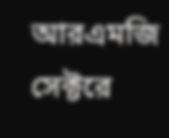আরএমজি সেক্টরে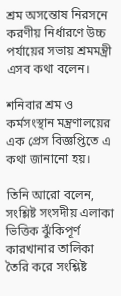শ্রম অসন্তোষ নিরসনে করণীয় নির্ধারণে উচ্চ পর্যায়ের সভায় শ্রমমন্ত্রী এসব কথা বলেন।

শনিবার শ্রম ও কর্মসংস্থান মন্ত্রণালয়ের এক প্রেস বিজ্ঞপ্তিতে এ কথা জানানো হয়।

তিনি আরো বলেন, সংশ্লিষ্ট সংসদীয় এলাকা ভিত্তিক ঝুঁকিপূর্ণ কারখানার তালিকা তৈরি করে সংশ্লিষ্ট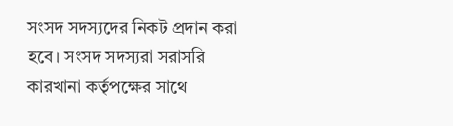সংসদ সদস্যদের নিকট প্রদান করা হবে। সংসদ সদস্যরা সরাসরি কারখানা কর্তৃপক্ষের সাথে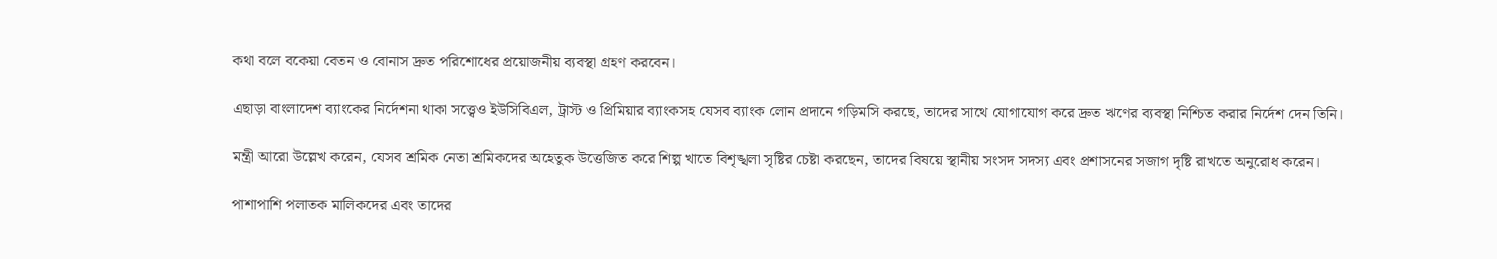কথা বলে বকেয়া বেতন ও বোনাস দ্রুত পরিশোধের প্রয়োজনীয় ব্যবস্থা গ্রহণ করবেন।

এছাড়া বাংলাদেশ ব্যাংকের নির্দেশনা থাকা সত্ত্বেও ইউসিবিএল, ট্রাস্ট ও প্রিমিয়ার ব্যাংকসহ যেসব ব্যাংক লোন প্রদানে গড়িমসি করছে, তাদের সাথে যোগাযোগ করে দ্রুত ঋণের ব্যবস্থা নিশ্চিত করার নির্দেশ দেন তিনি।

মন্ত্রী আরো উল্লেখ করেন, যেসব শ্রমিক নেতা শ্রমিকদের অহেতুক উত্তেজিত করে শিল্প খাতে বিশৃঙ্খলা সৃষ্টির চেষ্টা করছেন, তাদের বিষয়ে স্থানীয় সংসদ সদস্য এবং প্রশাসনের সজাগ দৃষ্টি রাখতে অনুরোধ করেন।

পাশাপাশি পলাতক মালিকদের এবং তাদের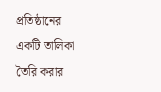প্রতিষ্ঠানের একটি তালিকা তৈরি করার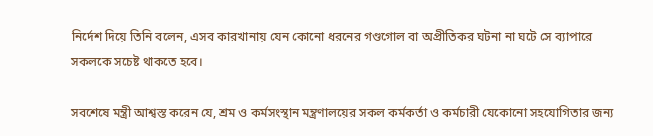নির্দেশ দিয়ে তিনি বলেন, এসব কারখানায় যেন কোনো ধরনের গণ্ডগোল বা অপ্রীতিকর ঘটনা না ঘটে সে ব্যাপারে সকলকে সচেষ্ট থাকতে হবে।

সবশেষে মন্ত্রী আশ্বস্ত করেন যে, শ্রম ও কর্মসংস্থান মন্ত্রণালয়ের সকল কর্মকর্তা ও কর্মচারী যেকোনো সহযোগিতার জন্য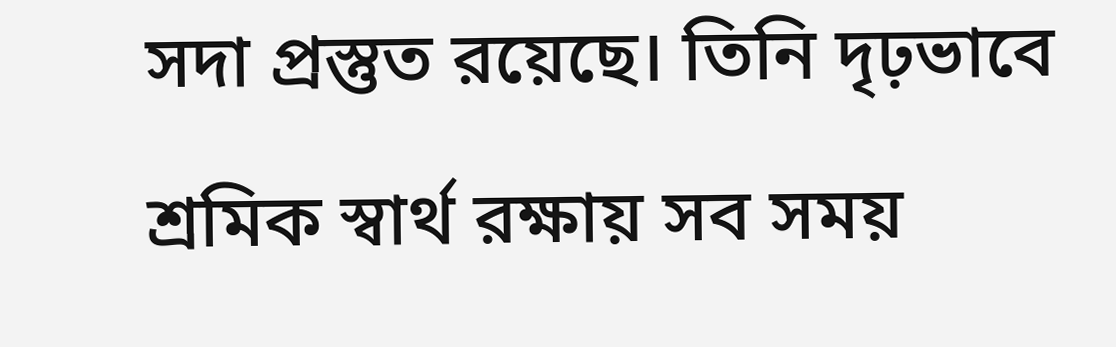সদা প্রস্তুত রয়েছে। তিনি দৃঢ়ভাবে শ্রমিক স্বার্থ রক্ষায় সব সময়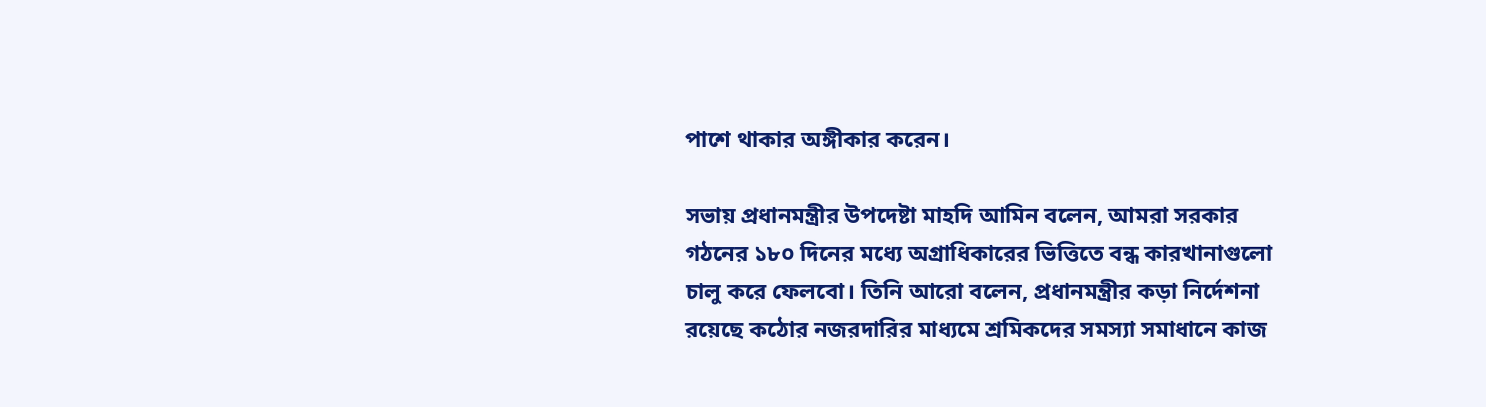পাশে থাকার অঙ্গীকার করেন।

সভায় প্রধানমন্ত্রীর উপদেষ্টা মাহদি আমিন বলেন, আমরা সরকার গঠনের ১৮০ দিনের মধ্যে অগ্রাধিকারের ভিত্তিতে বন্ধ কারখানাগুলো চালু করে ফেলবো। তিনি আরো বলেন, প্রধানমন্ত্রীর কড়া নির্দেশনা রয়েছে কঠোর নজরদারির মাধ্যমে শ্রমিকদের সমস্যা সমাধানে কাজ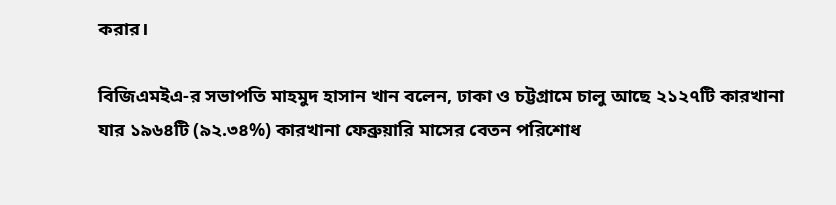করার।

বিজিএমইএ-র সভাপতি মাহমুদ হাসান খান বলেন, ঢাকা ও চট্টগ্রামে চালু আছে ২১২৭টি কারখানা যার ১৯৬৪টি (৯২.৩৪%) কারখানা ফেব্রুয়ারি মাসের বেতন পরিশোধ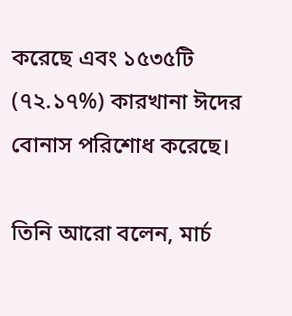করেছে এবং ১৫৩৫টি (৭২.১৭%) কারখানা ঈদের বোনাস পরিশোধ করেছে।

তিনি আরো বলেন, মার্চ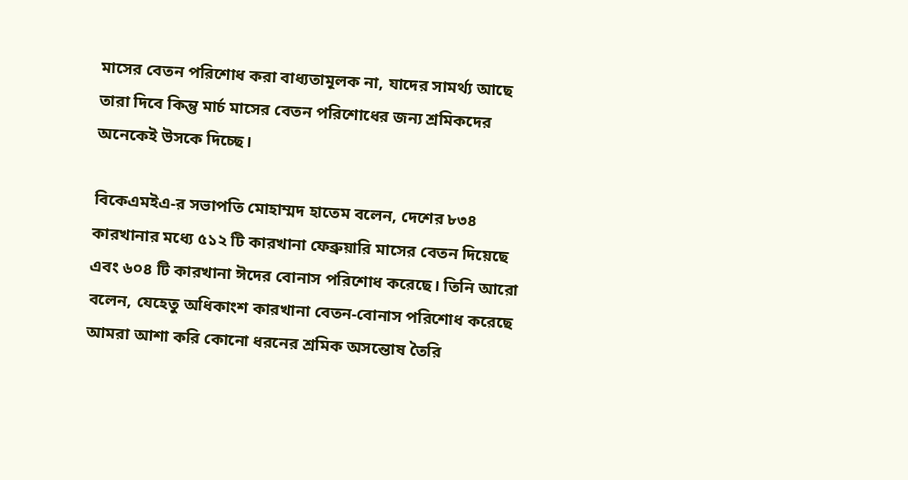মাসের বেতন পরিশোধ করা বাধ্যতামূলক না, যাদের সামর্থ্য আছে তারা দিবে কিন্তু মার্চ মাসের বেতন পরিশোধের জন্য শ্রমিকদের অনেকেই উসকে দিচ্ছে।

বিকেএমইএ-র সভাপতি মোহাম্মদ হাতেম বলেন, দেশের ৮৩৪ কারখানার মধ্যে ৫১২ টি কারখানা ফেব্রুয়ারি মাসের বেতন দিয়েছে এবং ৬০৪ টি কারখানা ঈদের বোনাস পরিশোধ করেছে। তিনি আরো বলেন, যেহেতু অধিকাংশ কারখানা বেতন-বোনাস পরিশোধ করেছে আমরা আশা করি কোনো ধরনের শ্রমিক অসন্তোষ তৈরি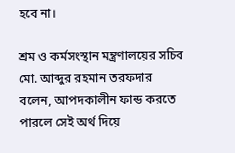হবে না।

শ্রম ও কর্মসংস্থান মন্ত্রণালয়ের সচিব মো. আব্দুর রহমান তরফদার বলেন, আপদকালীন ফান্ড করতে পারলে সেই অর্থ দিয়ে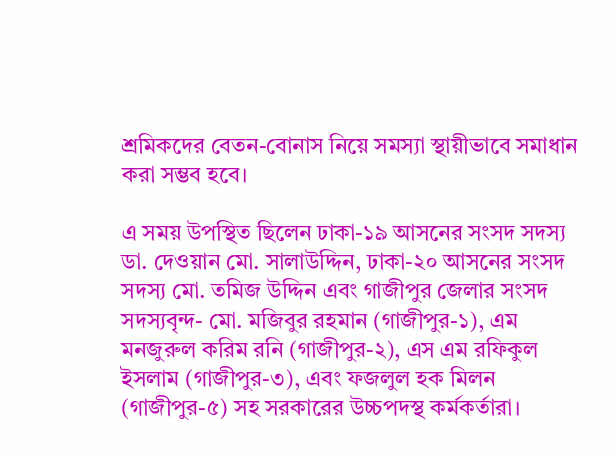শ্রমিকদের বেতন-বোনাস নিয়ে সমস্যা স্থায়ীভাবে সমাধান করা সম্ভব হবে।

এ সময় উপস্থিত ছিলেন ঢাকা-১৯ আসনের সংসদ সদস্য ডা. দেওয়ান মো. সালাউদ্দিন, ঢাকা-২০ আসনের সংসদ সদস্য মো. তমিজ উদ্দিন এবং গাজীপুর জেলার সংসদ সদস্যবৃন্দ- মো. মজিবুর রহমান (গাজীপুর-১), এম মনজুরুল করিম রনি (গাজীপুর-২), এস এম রফিকুল ইসলাম (গাজীপুর-৩), এবং ফজলুল হক মিলন (গাজীপুর-৫) সহ সরকারের উচ্চপদস্থ কর্মকর্তারা।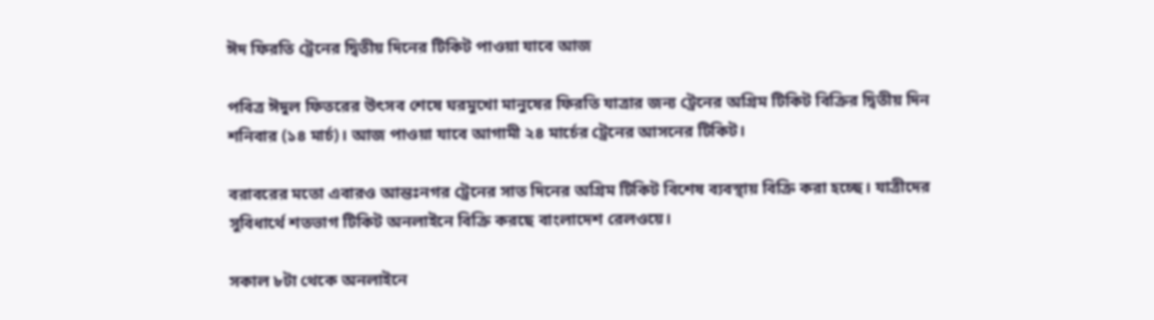ঈদ ফিরতি ট্রেনের দ্বিতীয় দিনের টিকিট পাওয়া যাবে আজ

পবিত্র ঈদুল ফিতরের উৎসব শেষে ঘরমুখো মানুষের ফিরতি যাত্রার জন্য ট্রেনের অগ্রিম টিকিট বিক্রির দ্বিতীয় দিন শনিবার (১৪ মার্চ)। আজ পাওয়া যাবে আগামী ২৪ মার্চের ট্রেনের আসনের টিকিট।

বরাবরের মতো এবারও আন্তঃনগর ট্রেনের সাত দিনের অগ্রিম টিকিট বিশেষ ব্যবস্থায় বিক্রি করা হচ্ছে। যাত্রীদের সুবিধার্থে শতভাগ টিকিট অনলাইনে বিক্রি করছে বাংলাদেশ রেলওয়ে।

সকাল ৮টা থেকে অনলাইনে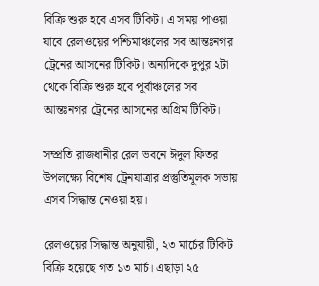বিক্রি শুরু হবে এসব টিকিট। এ সময় পাওয়া যাবে রেলওয়ের পশ্চিমাঞ্চলের সব আন্তঃনগর ট্রেনের আসনের টিকিট। অন্যদিকে দুপুর ২টা থেকে বিক্রি শুরু হবে পূর্বাঞ্চলের সব আন্তঃনগর ট্রেনের আসনের অগ্রিম টিকিট।

সম্প্রতি রাজধানীর রেল ভবনে ঈদুল ফিতর উপলক্ষ্যে বিশেষ ট্রেনযাত্রার প্রস্তুতিমূলক সভায় এসব সিদ্ধান্ত নেওয়া হয়।

রেলওয়ের সিদ্ধান্ত অনুযায়ী, ২৩ মার্চের টিকিট বিক্রি হয়েছে গত ১৩ মার্চ। এছাড়া ২৫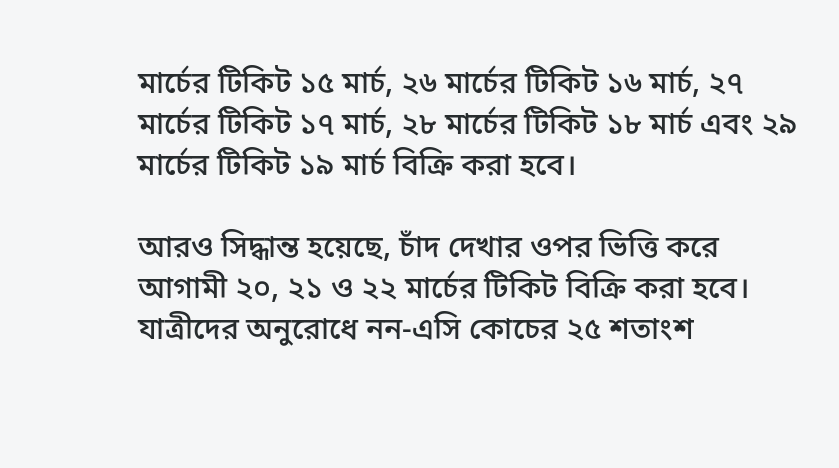মার্চের টিকিট ১৫ মার্চ, ২৬ মার্চের টিকিট ১৬ মার্চ, ২৭ মার্চের টিকিট ১৭ মার্চ, ২৮ মার্চের টিকিট ১৮ মার্চ এবং ২৯ মার্চের টিকিট ১৯ মার্চ বিক্রি করা হবে।

আরও সিদ্ধান্ত হয়েছে, চাঁদ দেখার ওপর ভিত্তি করে আগামী ২০, ২১ ও ২২ মার্চের টিকিট বিক্রি করা হবে। যাত্রীদের অনুরোধে নন-এসি কোচের ২৫ শতাংশ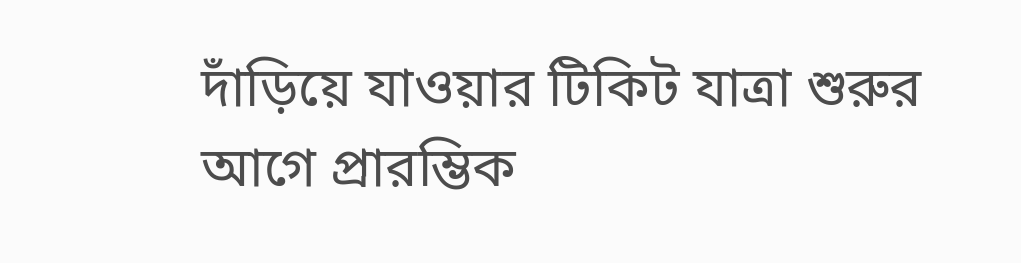দাঁড়িয়ে যাওয়ার টিকিট যাত্রা শুরুর আগে প্রারম্ভিক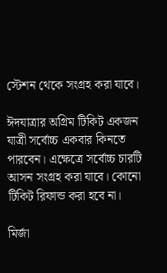স্টেশন থেকে সংগ্রহ করা যাবে।

ঈদযাত্রার অগ্রিম টিকিট একজন যাত্রী সর্বোচ্চ একবার কিনতে পারবেন। এক্ষেত্রে সর্বোচ্চ চারটি আসন সংগ্রহ করা যাবে। কোনো টিকিট রিফান্ড করা হবে না।

মির্জা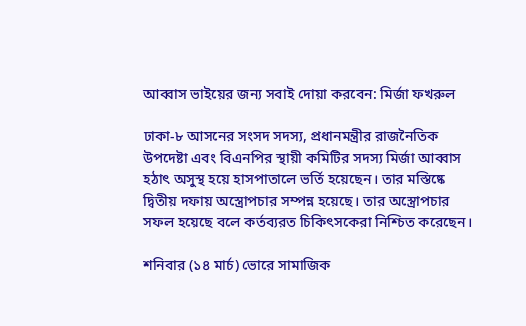আব্বাস ভাইয়ের জন্য সবাই দোয়া করবেন: মির্জা ফখরুল

ঢাকা-৮ আসনের সংসদ সদস্য, প্রধানমন্ত্রীর রাজনৈতিক উপদেষ্টা এবং বিএনপির স্থায়ী কমিটির সদস্য মির্জা আব্বাস হঠাৎ অসুস্থ হয়ে হাসপাতালে ভর্তি হয়েছেন। তার মস্তিষ্কে দ্বিতীয় দফায় অস্ত্রোপচার সম্পন্ন হয়েছে। তার অস্ত্রোপচার সফল হয়েছে বলে কর্তব্যরত চিকিৎসকেরা নিশ্চিত করেছেন।

শনিবার (১৪ মার্চ) ভোরে সামাজিক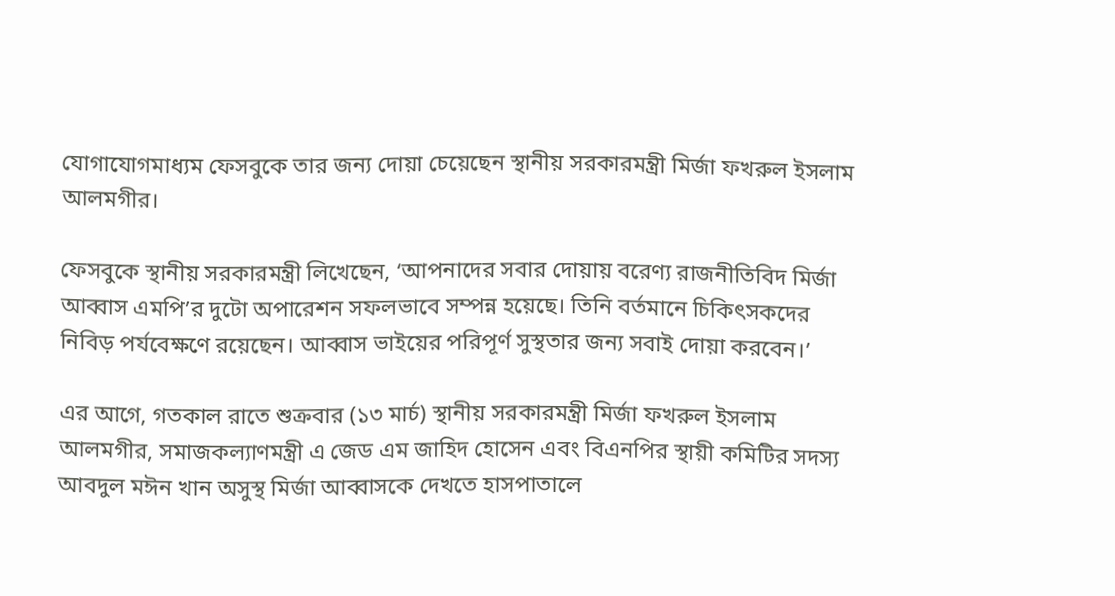যোগাযোগমাধ্যম ফেসবুকে তার জন্য দোয়া চেয়েছেন স্থানীয় সরকারমন্ত্রী মির্জা ফখরুল ইসলাম আলমগীর।

ফেসবুকে স্থানীয় সরকারমন্ত্রী লিখেছেন, ‘আপনাদের সবার দোয়ায় বরেণ্য রাজনীতিবিদ মির্জা আব্বাস এমপি’র দুটো অপারেশন সফলভাবে সম্পন্ন হয়েছে। তিনি বর্তমানে চিকিৎসকদের নিবিড় পর্যবেক্ষণে রয়েছেন। আব্বাস ভাইয়ের পরিপূর্ণ সুস্থতার জন্য সবাই দোয়া করবেন।’

এর আগে, গতকাল রাতে শুক্রবার (১৩ মার্চ) স্থানীয় সরকারমন্ত্রী মির্জা ফখরুল ইসলাম আলমগীর, সমাজকল্যাণমন্ত্রী এ জেড এম জাহিদ হোসেন এবং বিএনপির স্থায়ী কমিটির সদস্য আবদুল মঈন খান অসুস্থ মির্জা আব্বাসকে দেখতে হাসপাতালে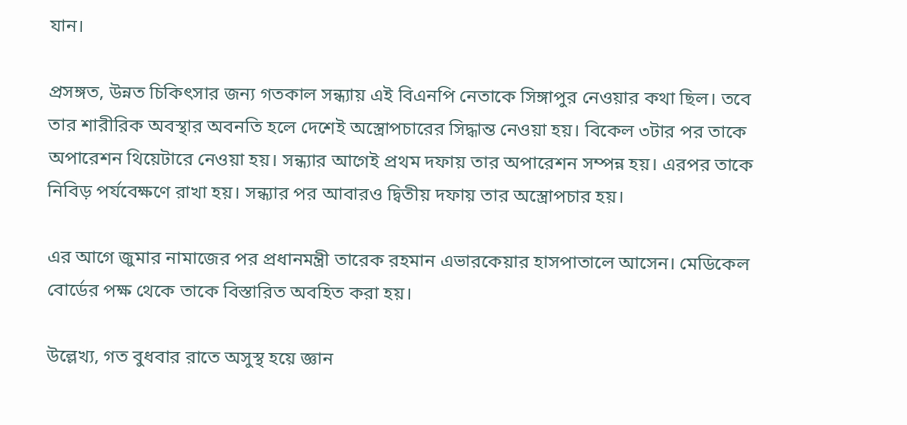যান।

প্রসঙ্গত, উন্নত চিকিৎসার জন্য গতকাল সন্ধ্যায় এই বিএনপি নেতাকে সিঙ্গাপুর নেওয়ার কথা ছিল। তবে তার শারীরিক অবস্থার অবনতি হলে দেশেই অস্ত্রোপচারের সিদ্ধান্ত নেওয়া হয়। বিকেল ৩টার পর তাকে অপারেশন থিয়েটারে নেওয়া হয়। সন্ধ্যার আগেই প্রথম দফায় তার অপারেশন সম্পন্ন হয়। এরপর তাকে নিবিড় পর্যবেক্ষণে রাখা হয়। সন্ধ্যার পর আবারও দ্বিতীয় দফায় তার অস্ত্রোপচার হয়।

এর আগে জুমার নামাজের পর প্রধানমন্ত্রী তারেক রহমান এভারকেয়ার হাসপাতালে আসেন। মেডিকেল বোর্ডের পক্ষ থেকে তাকে বিস্তারিত অবহিত করা হয়।

উল্লেখ্য, গত বুধবার রাতে অসুস্থ হয়ে জ্ঞান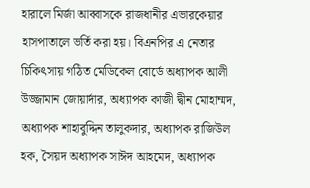হারালে মির্জা আব্বাসকে রাজধানীর এভারকেয়ার হাসপাতালে ভর্তি করা হয়। বিএনপির এ নেতার চিকিৎসায় গঠিত মেডিকেল বোর্ডে অধ্যাপক আলী উজ্জামান জোয়ার্দার, অধ্যাপক কাজী দ্বীন মোহাম্মদ, অধ্যাপক শাহাবুদ্দিন তালুকদার, অধ্যাপক রাজিউল হক, সৈয়দ অধ্যাপক সাঈদ আহমেদ, অধ্যাপক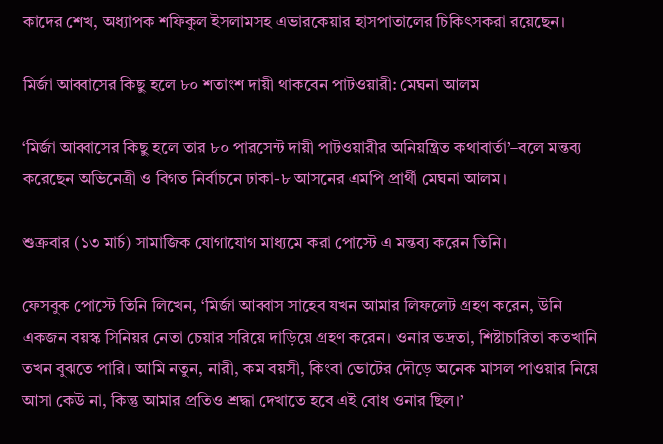কাদের শেখ, অধ্যাপক শফিকুল ইসলামসহ এভারকেয়ার হাসপাতালের চিকিৎসকরা রয়েছেন।

মির্জা আব্বাসের কিছু হলে ৮০ শতাংশ দায়ী থাকবেন পাটওয়ারী: মেঘনা আলম

‘মির্জা আব্বাসের কিছু হলে তার ৮০ পারসেন্ট দায়ী পাটওয়ারীর অনিয়ন্ত্রিত কথাবার্তা’–বলে মন্তব্য করেছেন অভিনেত্রী ও বিগত নির্বাচনে ঢাকা-৮ আসনের এমপি প্রার্থী মেঘনা আলম।

শুক্রবার (১৩ মার্চ) সামাজিক যোগাযোগ মাধ্যমে করা পোস্টে এ মন্তব্য করেন তিনি।

ফেসবুক পোস্টে তিনি লিখেন, ‘মির্জা আব্বাস সাহেব যখন আমার লিফলেট গ্রহণ করেন, উনি একজন বয়স্ক সিনিয়র নেতা চেয়ার সরিয়ে দাড়িয়ে গ্রহণ করেন। ওনার ভদ্রতা, শিষ্টাচারিতা কতখানি তখন বুঝতে পারি। আমি নতুন, নারী, কম বয়সী, কিংবা ভোটের দৌড়ে অনেক মাসল পাওয়ার নিয়ে আসা কেউ না, কিন্তু আমার প্রতিও শ্রদ্ধা দেখাতে হবে এই বোধ ওনার ছিল।’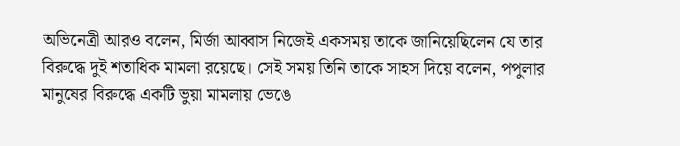অভিনেত্রী আরও বলেন, মির্জা আব্বাস নিজেই একসময় তাকে জানিয়েছিলেন যে তার বিরুদ্ধে দুই শতাধিক মামলা রয়েছে। সেই সময় তিনি তাকে সাহস দিয়ে বলেন, পপুলার মানুষের বিরুদ্ধে একটি ভুয়া মামলায় ভেঙে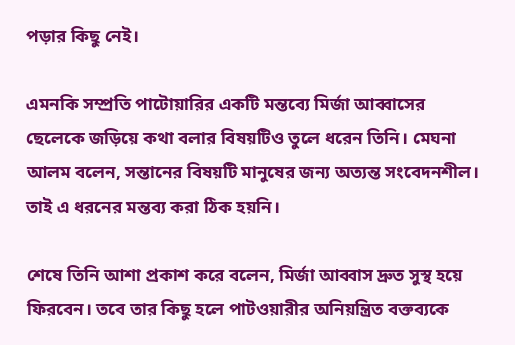পড়ার কিছু নেই।

এমনকি সম্প্রতি পাটোয়ারির একটি মন্তব্যে মির্জা আব্বাসের ছেলেকে জড়িয়ে কথা বলার বিষয়টিও তুলে ধরেন তিনি। মেঘনা আলম বলেন, সন্তানের বিষয়টি মানুষের জন্য অত্যন্ত সংবেদনশীল। তাই এ ধরনের মন্তব্য করা ঠিক হয়নি।

শেষে তিনি আশা প্রকাশ করে বলেন, মির্জা আব্বাস দ্রুত সুস্থ হয়ে ফিরবেন। তবে তার কিছু হলে পাটওয়ারীর অনিয়ন্ত্রিত বক্তব্যকে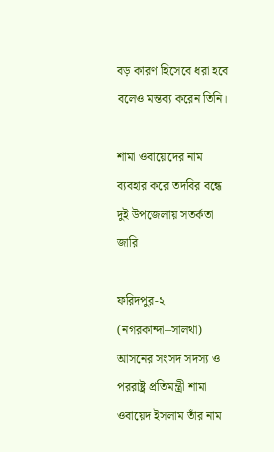বড় কারণ হিসেবে ধরা হবে বলেও মন্তব্য করেন তিনি।

শামা ওবায়েদের নাম ব্যবহার করে তদবির বন্ধে দুই উপজেলায় সতর্কতা জারি

ফরিদপুর-২ (নগরকান্দা–সালথা) আসনের সংসদ সদস্য ও পররাষ্ট্র প্রতিমন্ত্রী শামা ওবায়েদ ইসলাম তাঁর নাম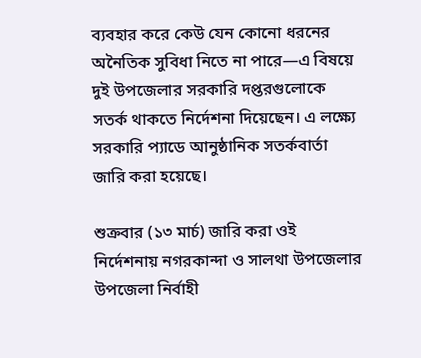ব্যবহার করে কেউ যেন কোনো ধরনের অনৈতিক সুবিধা নিতে না পারে—এ বিষয়ে দুই উপজেলার সরকারি দপ্তরগুলোকে সতর্ক থাকতে নির্দেশনা দিয়েছেন। এ লক্ষ্যে সরকারি প্যাডে আনুষ্ঠানিক সতর্কবার্তা জারি করা হয়েছে।

শুক্রবার (১৩ মার্চ) জারি করা ওই নির্দেশনায় নগরকান্দা ও সালথা উপজেলার উপজেলা নির্বাহী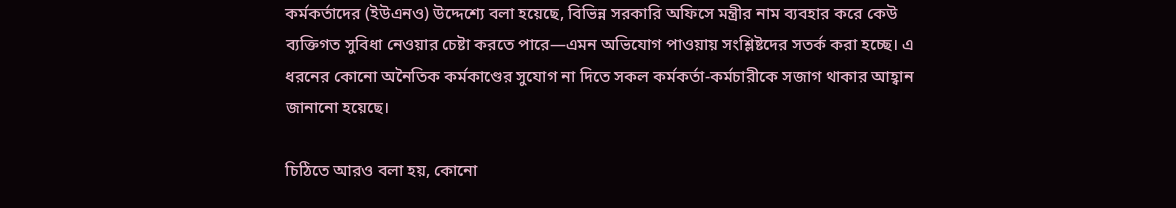কর্মকর্তাদের (ইউএনও) উদ্দেশ্যে বলা হয়েছে, বিভিন্ন সরকারি অফিসে মন্ত্রীর নাম ব্যবহার করে কেউ ব্যক্তিগত সুবিধা নেওয়ার চেষ্টা করতে পারে—এমন অভিযোগ পাওয়ায় সংশ্লিষ্টদের সতর্ক করা হচ্ছে। এ ধরনের কোনো অনৈতিক কর্মকাণ্ডের সুযোগ না দিতে সকল কর্মকর্তা-কর্মচারীকে সজাগ থাকার আহ্বান জানানো হয়েছে।

চিঠিতে আরও বলা হয়, কোনো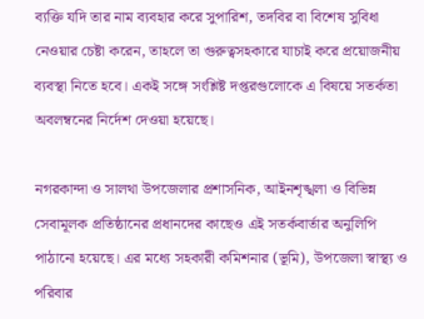ব্যক্তি যদি তার নাম ব্যবহার করে সুপারিশ, তদবির বা বিশেষ সুবিধা নেওয়ার চেষ্টা করেন, তাহলে তা গুরুত্বসহকারে যাচাই করে প্রয়োজনীয় ব্যবস্থা নিতে হবে। একই সঙ্গে সংশ্লিষ্ট দপ্তরগুলোকে এ বিষয়ে সতর্কতা অবলম্বনের নির্দেশ দেওয়া হয়েছে।

নগরকান্দা ও সালথা উপজেলার প্রশাসনিক, আইনশৃঙ্খলা ও বিভিন্ন সেবামূলক প্রতিষ্ঠানের প্রধানদের কাছেও এই সতর্কবার্তার অনুলিপি পাঠানো হয়েছে। এর মধ্যে সহকারী কমিশনার (ভূমি), উপজেলা স্বাস্থ্য ও পরিবার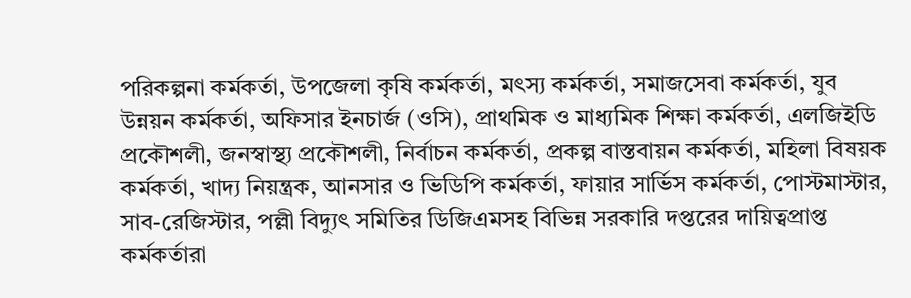পরিকল্পনা কর্মকর্তা, উপজেলা কৃষি কর্মকর্তা, মৎস্য কর্মকর্তা, সমাজসেবা কর্মকর্তা, যুব উন্নয়ন কর্মকর্তা, অফিসার ইনচার্জ (ওসি), প্রাথমিক ও মাধ্যমিক শিক্ষা কর্মকর্তা, এলজিইডি প্রকৌশলী, জনস্বাস্থ্য প্রকৌশলী, নির্বাচন কর্মকর্তা, প্রকল্প বাস্তবায়ন কর্মকর্তা, মহিলা বিষয়ক কর্মকর্তা, খাদ্য নিয়ন্ত্রক, আনসার ও ভিডিপি কর্মকর্তা, ফায়ার সার্ভিস কর্মকর্তা, পোস্টমাস্টার, সাব-রেজিস্টার, পল্লী বিদ্যুৎ সমিতির ডিজিএমসহ বিভিন্ন সরকারি দপ্তরের দায়িত্বপ্রাপ্ত কর্মকর্তারা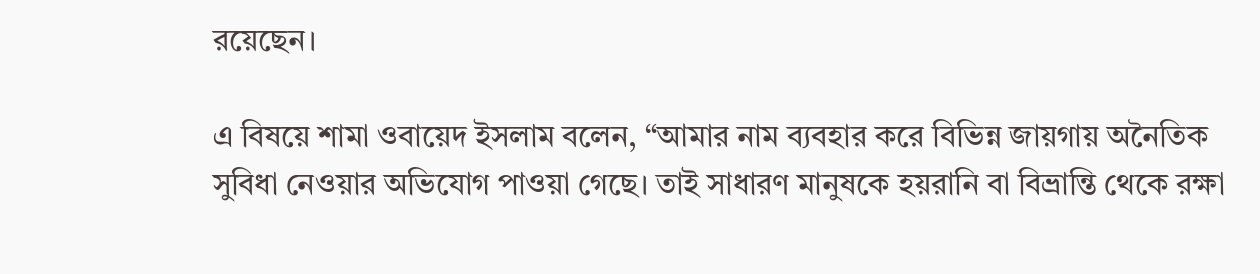রয়েছেন।

এ বিষয়ে শামা ওবায়েদ ইসলাম বলেন, “আমার নাম ব্যবহার করে বিভিন্ন জায়গায় অনৈতিক সুবিধা নেওয়ার অভিযোগ পাওয়া গেছে। তাই সাধারণ মানুষকে হয়রানি বা বিভ্রান্তি থেকে রক্ষা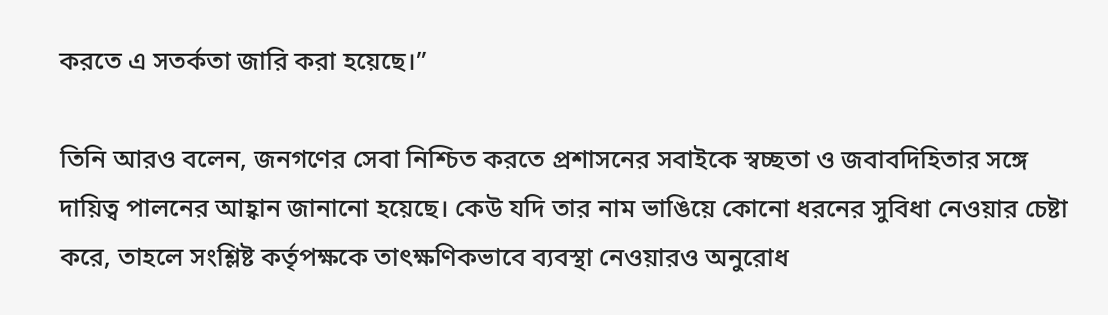করতে এ সতর্কতা জারি করা হয়েছে।”

তিনি আরও বলেন, জনগণের সেবা নিশ্চিত করতে প্রশাসনের সবাইকে স্বচ্ছতা ও জবাবদিহিতার সঙ্গে দায়িত্ব পালনের আহ্বান জানানো হয়েছে। কেউ যদি তার নাম ভাঙিয়ে কোনো ধরনের সুবিধা নেওয়ার চেষ্টা করে, তাহলে সংশ্লিষ্ট কর্তৃপক্ষকে তাৎক্ষণিকভাবে ব্যবস্থা নেওয়ারও অনুরোধ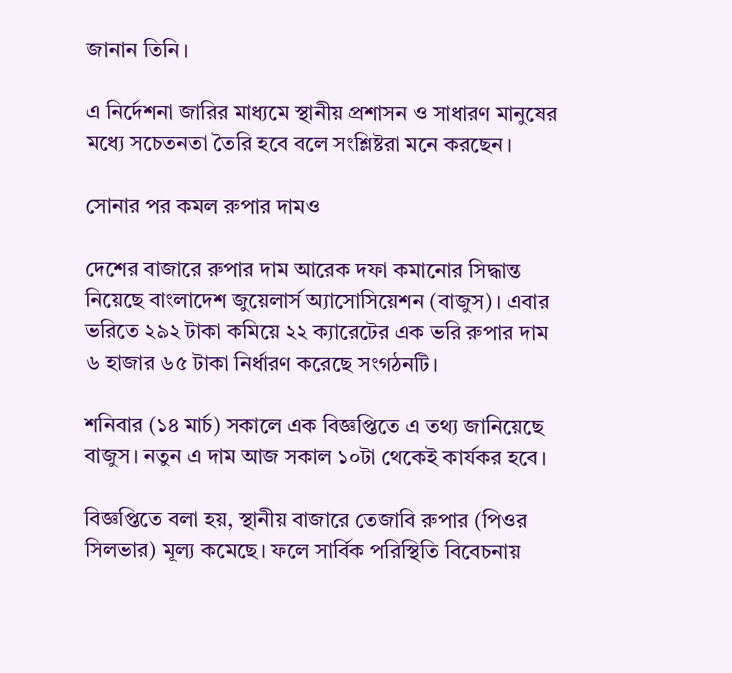জানান তিনি।

এ নির্দেশনা জারির মাধ্যমে স্থানীয় প্রশাসন ও সাধারণ মানুষের মধ্যে সচেতনতা তৈরি হবে বলে সংশ্লিষ্টরা মনে করছেন।

সোনার পর কমল রুপার দামও

দেশের বাজারে রুপার দাম আরেক দফা কমানোর সিদ্ধান্ত নিয়েছে বাংলাদেশ জুয়েলার্স অ্যাসোসিয়েশন (বাজুস)। এবার ভরিতে ২৯২ টাকা কমিয়ে ২২ ক্যারেটের এক ভরি রুপার দাম ৬ হাজার ৬৫ টাকা নির্ধারণ করেছে সংগঠনটি।

শনিবার (১৪ মার্চ) সকালে এক বিজ্ঞপ্তিতে এ তথ্য জানিয়েছে বাজুস। নতুন এ দাম আজ সকাল ১০টা থেকেই কার্যকর হবে।

বিজ্ঞপ্তিতে বলা হয়, স্থানীয় বাজারে তেজাবি রুপার (পিওর সিলভার) মূল্য কমেছে। ফলে সার্বিক পরিস্থিতি বিবেচনায়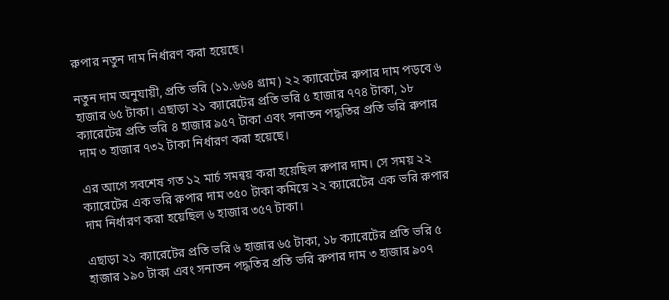রুপার নতুন দাম নির্ধারণ করা হয়েছে।

নতুন দাম অনুযায়ী, প্রতি ভরি (১১.৬৬৪ গ্রাম) ২২ ক্যারেটের রুপার দাম পড়বে ৬ হাজার ৬৫ টাকা। এছাড়া ২১ ক্যারেটের প্রতি ভরি ৫ হাজার ৭৭৪ টাকা, ১৮ ক্যারেটের প্রতি ভরি ৪ হাজার ৯৫৭ টাকা এবং সনাতন পদ্ধতির প্রতি ভরি রুপার দাম ৩ হাজার ৭৩২ টাকা নির্ধারণ করা হয়েছে।

এর আগে সবশেষ গত ১২ মার্চ সমন্বয় করা হয়েছিল রুপার দাম। সে সময় ২২ ক্যারেটের এক ভরি রুপার দাম ৩৫০ টাকা কমিয়ে ২২ ক্যারেটের এক ভরি রুপার দাম নির্ধারণ করা হয়েছিল ৬ হাজার ৩৫৭ টাকা।

এছাড়া ২১ ক্যারেটের প্রতি ভরি ৬ হাজার ৬৫ টাকা, ১৮ ক্যারেটের প্রতি ভরি ৫ হাজার ১৯০ টাকা এবং সনাতন পদ্ধতির প্রতি ভরি রুপার দাম ৩ হাজার ৯০৭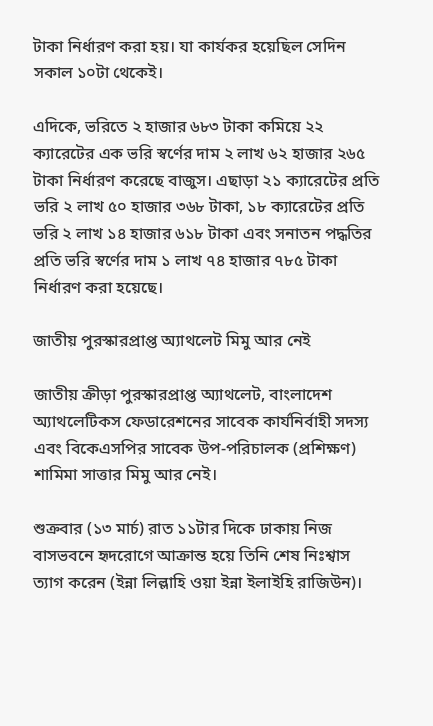টাকা নির্ধারণ করা হয়। যা কার্যকর হয়েছিল সেদিন সকাল ১০টা থেকেই।

এদিকে, ভরিতে ২ হাজার ৬৮৩ টাকা কমিয়ে ২২ ক্যারেটের এক ভরি স্বর্ণের দাম ২ লাখ ৬২ হাজার ২৬৫ টাকা নির্ধারণ করেছে বাজুস। এছাড়া ২১ ক্যারেটের প্রতি ভরি ২ লাখ ৫০ হাজার ৩৬৮ টাকা, ১৮ ক্যারেটের প্রতি ভরি ২ লাখ ১৪ হাজার ৬১৮ টাকা এবং সনাতন পদ্ধতির প্রতি ভরি স্বর্ণের দাম ১ লাখ ৭৪ হাজার ৭৮৫ টাকা নির্ধারণ করা হয়েছে।

জাতীয় পুরস্কারপ্রাপ্ত অ্যাথলেট মিমু আর নেই

জাতীয় ক্রীড়া পুরস্কারপ্রাপ্ত অ্যাথলেট, বাংলাদেশ অ্যাথলেটিকস ফেডারেশনের সাবেক কার্যনির্বাহী সদস্য এবং বিকেএসপির সাবেক উপ-পরিচালক (প্রশিক্ষণ) শামিমা সাত্তার মিমু আর নেই।

শুক্রবার (১৩ মার্চ) রাত ১১টার দিকে ঢাকায় নিজ বাসভবনে হৃদরোগে আক্রান্ত হয়ে তিনি শেষ নিঃশ্বাস ত্যাগ করেন (ইন্না লিল্লাহি ওয়া ইন্না ইলাইহি রাজিউন)।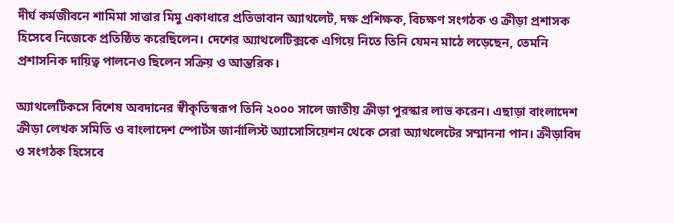দীর্ঘ কর্মজীবনে শামিমা সাত্তার মিমু একাধারে প্রতিভাবান অ্যাথলেট, দক্ষ প্রশিক্ষক, বিচক্ষণ সংগঠক ও ক্রীড়া প্রশাসক হিসেবে নিজেকে প্রতিষ্ঠিত করেছিলেন। দেশের অ্যাথলেটিক্সকে এগিয়ে নিতে তিনি যেমন মাঠে লড়েছেন, তেমনি প্রশাসনিক দায়িত্ব পালনেও ছিলেন সক্রিয় ও আন্তরিক।

অ্যাথলেটিকসে বিশেষ অবদানের স্বীকৃতিস্বরূপ তিনি ২০০০ সালে জাতীয় ক্রীড়া পুরস্কার লাভ করেন। এছাড়া বাংলাদেশ ক্রীড়া লেখক সমিতি ও বাংলাদেশ স্পোর্টস জার্নালিস্ট অ্যাসোসিয়েশন থেকে সেরা অ্যাথলেটের সম্মাননা পান। ক্রীড়াবিদ ও সংগঠক হিসেবে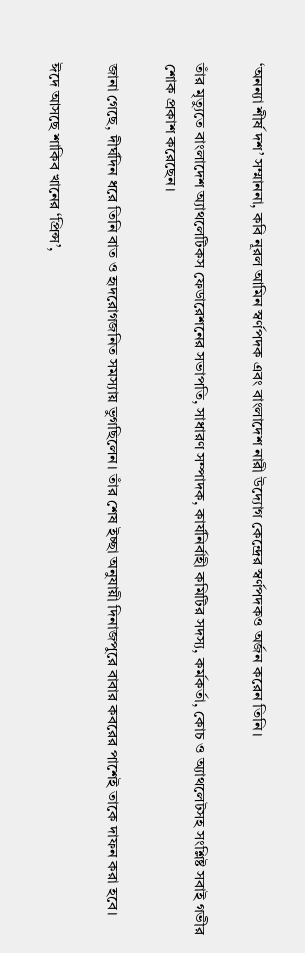‘অনন্যা শীর্ষ দশ’ সম্মাননা, কবি নূরল আমিন স্বর্ণপদক এবং বাংলাদেশ নারী উদ্যোগ কেন্দ্রের স্বর্ণপদকও অর্জন করেন তিনি।

তাঁর মৃত্যুতে বাংলাদেশ অ্যাথলেটিকস ফেডারেশনের সভাপতি, সাধারণ সম্পাদক, কার্যনির্বাহী কমিটির সদস্য, কর্মকর্তা, কোচ ও অ্যাথলেটসহ সংশ্লিষ্ট সবাই গভীর শোক প্রকাশ করেছেন।

জানা গেছে, দীর্ঘদিন ধরে তিনি বাত ও হৃদরোগজনিত সমস্যায় ভুগছিলেন। তাঁর শেষ ইচ্ছা অনুযায়ী দিনাজপুরে বাবার কবরের পাশেই তাকে দাফন করা হবে।

ঈদে আসছে শাকিব খানের ‘প্রিন্স’,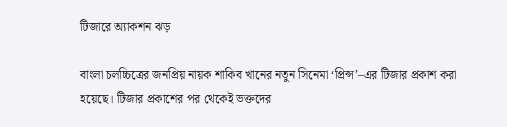টিজারে অ্যাকশন ঝড়

বাংলা চলচ্চিত্রের জনপ্রিয় নায়ক শাকিব খানের নতুন সিনেমা ‘প্রিন্স’–এর টিজার প্রকাশ করা হয়েছে। টিজার প্রকাশের পর থেকেই ভক্তদের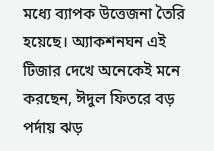মধ্যে ব্যাপক উত্তেজনা তৈরি হয়েছে। অ্যাকশনঘন এই টিজার দেখে অনেকেই মনে করছেন, ঈদুল ফিতরে বড় পর্দায় ঝড়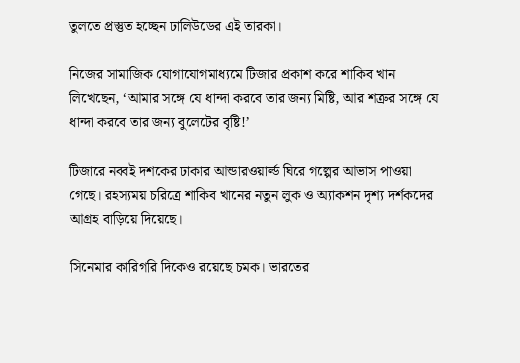তুলতে প্রস্তুত হচ্ছেন ঢালিউডের এই তারকা।

নিজের সামাজিক যোগাযোগমাধ্যমে টিজার প্রকাশ করে শাকিব খান লিখেছেন, ‘আমার সঙ্গে যে ধান্দা করবে তার জন্য মিষ্টি, আর শত্রুর সঙ্গে যে ধান্দা করবে তার জন্য বুলেটের বৃষ্টি!’

টিজারে নব্বই দশকের ঢাকার আন্ডারওয়ার্ল্ড ঘিরে গল্পের আভাস পাওয়া গেছে। রহস্যময় চরিত্রে শাকিব খানের নতুন লুক ও অ্যাকশন দৃশ্য দর্শকদের আগ্রহ বাড়িয়ে দিয়েছে।

সিনেমার কারিগরি দিকেও রয়েছে চমক। ভারতের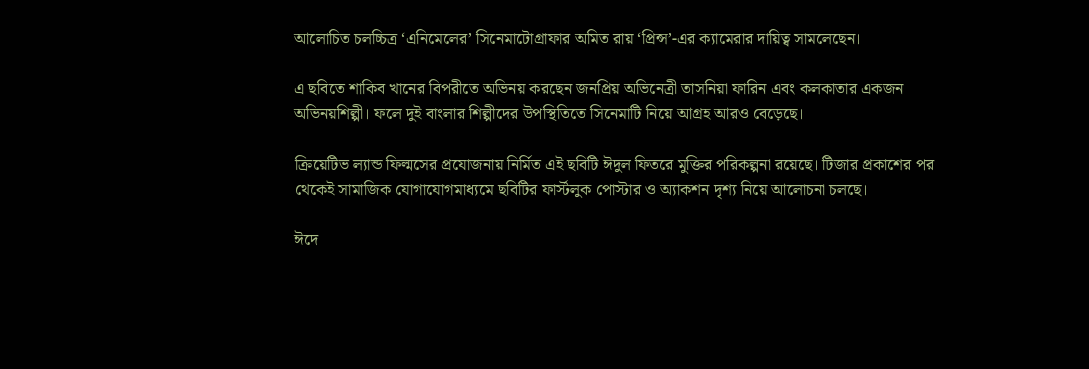আলোচিত চলচ্চিত্র ‘এনিমেলের’ সিনেমাটোগ্রাফার অমিত রায় ‘প্রিন্স’-এর ক্যামেরার দায়িত্ব সামলেছেন।

এ ছবিতে শাকিব খানের বিপরীতে অভিনয় করছেন জনপ্রিয় অভিনেত্রী তাসনিয়া ফারিন এবং কলকাতার একজন অভিনয়শিল্পী। ফলে দুই বাংলার শিল্পীদের উপস্থিতিতে সিনেমাটি নিয়ে আগ্রহ আরও বেড়েছে।

ক্রিয়েটিভ ল্যান্ড ফিল্মসের প্রযোজনায় নির্মিত এই ছবিটি ঈদুল ফিতরে মুক্তির পরিকল্পনা রয়েছে। টিজার প্রকাশের পর থেকেই সামাজিক যোগাযোগমাধ্যমে ছবিটির ফার্স্টলুক পোস্টার ও অ্যাকশন দৃশ্য নিয়ে আলোচনা চলছে।

ঈদে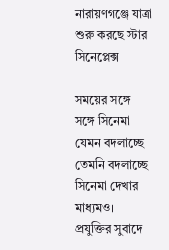নারায়ণগঞ্জে যাত্রা শুরু করছে স্টার সিনেপ্লেক্স

সময়ের সঙ্গে সঙ্গে সিনেমা যেমন বদলাচ্ছে তেমনি বদলাচ্ছে সিনেমা দেখার মাধ্যমও। প্রযুক্তির সুবাদে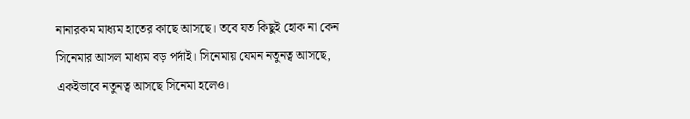নানারকম মাধ্যম হাতের কাছে আসছে। তবে যত কিছুই হোক না কেন সিনেমার আসল মাধ্যম বড় পর্দাই। সিনেমায় যেমন নতুনত্ব আসছে, একইভাবে নতুনত্ব আসছে সিনেমা হলেও।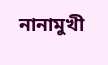নানামুখী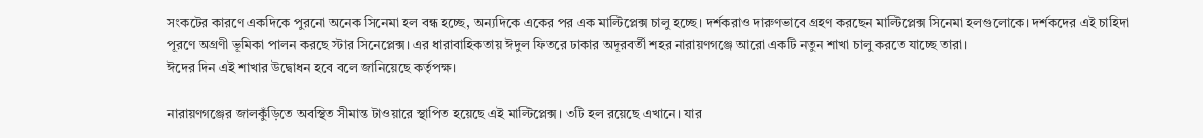সংকটের কারণে একদিকে পুরনো অনেক সিনেমা হল বন্ধ হচ্ছে, অন্যদিকে একের পর এক মাল্টিপ্লেক্স চালু হচ্ছে। দর্শকরাও দারুণভাবে গ্রহণ করছেন মাল্টিপ্লেক্স সিনেমা হলগুলোকে। দর্শকদের এই চাহিদা পূরণে অগ্রণী ভূমিকা পালন করছে স্টার সিনেপ্লেক্স। এর ধারাবাহিকতায় ঈদুল ফিতরে ঢাকার অদূরবর্তী শহর নারায়ণগঞ্জে আরো একটি নতুন শাখা চালু করতে যাচ্ছে তারা।
ঈদের দিন এই শাখার উদ্বোধন হবে বলে জানিয়েছে কর্তৃপক্ষ।

নারায়ণগঞ্জের জালকুঁড়িতে অবস্থিত সীমান্ত টাওয়ারে স্থাপিত হয়েছে এই মাল্টিপ্লেক্স। ৩টি হল রয়েছে এখানে। যার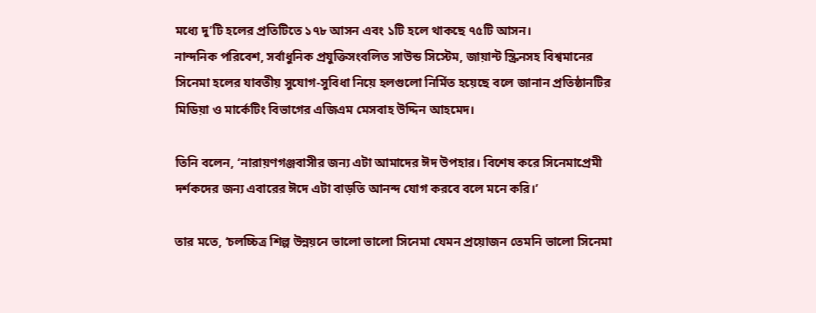মধ্যে দু’টি হলের প্রতিটিতে ১৭৮ আসন এবং ১টি হলে থাকছে ৭৫টি আসন।
নান্দনিক পরিবেশ, সর্বাধুনিক প্রযুক্তিসংবলিত সাউন্ড সিস্টেম, জায়ান্ট স্ক্রিনসহ বিশ্বমানের সিনেমা হলের যাবতীয় সুযোগ-সুবিধা নিয়ে হলগুলো নির্মিত হয়েছে বলে জানান প্রতিষ্ঠানটির মিডিয়া ও মার্কেটিং বিভাগের এজিএম মেসবাহ উদ্দিন আহমেদ।

তিনি বলেন, ‘নারায়ণগঞ্জবাসীর জন্য এটা আমাদের ঈদ উপহার। বিশেষ করে সিনেমাপ্রেমী দর্শকদের জন্য এবারের ঈদে এটা বাড়তি আনন্দ যোগ করবে বলে মনে করি।’

তার মতে, ‘চলচ্চিত্র শিল্প উন্নয়নে ভালো ভালো সিনেমা যেমন প্রয়োজন তেমনি ভালো সিনেমা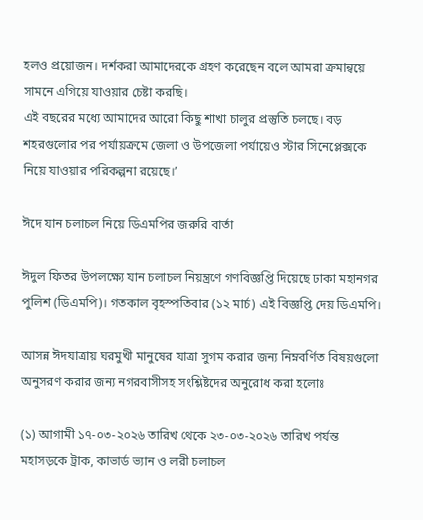হলও প্রয়োজন। দর্শকরা আমাদেরকে গ্রহণ করেছেন বলে আমরা ক্রমান্বয়ে সামনে এগিয়ে যাওয়ার চেষ্টা করছি।
এই বছরের মধ্যে আমাদের আরো কিছু শাখা চালুর প্রস্তুতি চলছে। বড় শহরগুলোর পর পর্যায়ক্রমে জেলা ও উপজেলা পর্যায়েও স্টার সিনেপ্লেক্সকে নিয়ে যাওয়ার পরিকল্পনা রয়েছে।’

ঈদে যান চলাচল নিয়ে ডিএমপির জরুরি বার্তা

ঈদুল ফিতর উপলক্ষ্যে যান চলাচল নিয়ন্ত্রণে গণবিজ্ঞপ্তি দিয়েছে ঢাকা মহানগর পুলিশ (ডিএমপি)। গতকাল বৃহস্পতিবার (১২ মার্চ) এই বিজ্ঞপ্তি দেয় ডিএমপি।

আসন্ন ঈদযাত্রায় ঘরমুখী মানুষের যাত্রা সুগম করার জন্য নিম্নবর্ণিত বিষয়গুলো অনুসরণ করার জন্য নগরবাসীসহ সংশ্লিষ্টদের অনুরোধ করা হলোঃ

(১) আগামী ১৭-০৩-২০২৬ তারিখ থেকে ২৩-০৩-২০২৬ তারিখ পর্যন্ত মহাসড়কে ট্রাক, কাভার্ড ভ্যান ও লরী চলাচল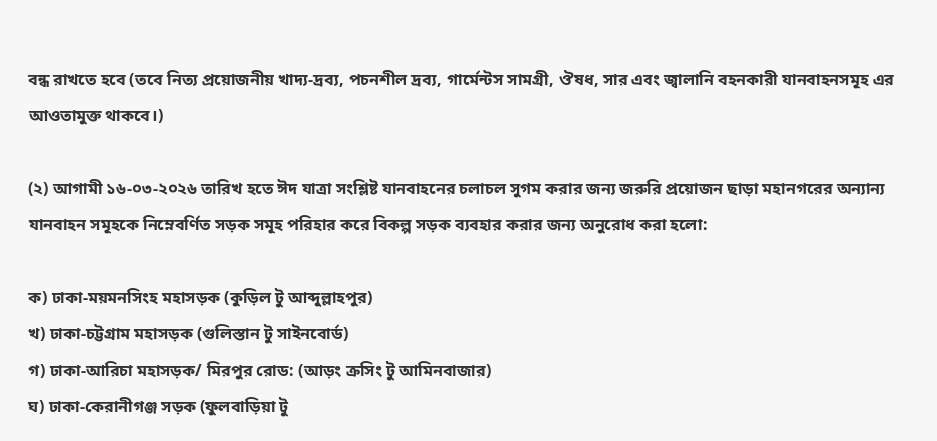বন্ধ রাখতে হবে (তবে নিত্য প্রয়োজনীয় খাদ্য-দ্রব্য, পচনশীল দ্রব্য, গার্মেন্টস সামগ্রী, ঔষধ, সার এবং জ্বালানি বহনকারী যানবাহনসমূহ এর আওতামুক্ত থাকবে।)

(২) আগামী ১৬-০৩-২০২৬ তারিখ হতে ঈদ যাত্রা সংশ্লিষ্ট যানবাহনের চলাচল সুগম করার জন্য জরুরি প্রয়োজন ছাড়া মহানগরের অন্যান্য যানবাহন সমূহকে নিম্নেবর্ণিত সড়ক সমূহ পরিহার করে বিকল্প সড়ক ব্যবহার করার জন্য অনুরোধ করা হলো:

ক) ঢাকা-ময়মনসিংহ মহাসড়ক (কুড়িল টু আব্দুল্লাহপুর)
খ) ঢাকা-চট্টগ্রাম মহাসড়ক (গুলিস্তান টু সাইনবোর্ড)
গ) ঢাকা-আরিচা মহাসড়ক/ মিরপুর রোড: (আড়ং ক্রসিং টু আমিনবাজার)
ঘ) ঢাকা-কেরানীগঞ্জ সড়ক (ফুলবাড়িয়া টু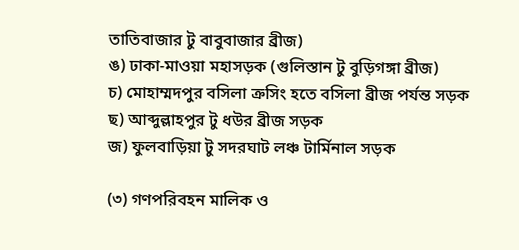তাতিবাজার টু বাবুবাজার ব্রীজ)
ঙ) ঢাকা-মাওয়া মহাসড়ক (গুলিস্তান টু বুড়িগঙ্গা ব্রীজ)
চ) মোহাম্মদপুর বসিলা ক্রসিং হতে বসিলা ব্রীজ পর্যন্ত সড়ক
ছ) আব্দুল্লাহপুর টু ধউর ব্রীজ সড়ক
জ) ফুলবাড়িয়া টু সদরঘাট লঞ্চ টার্মিনাল সড়ক

(৩) গণপরিবহন মালিক ও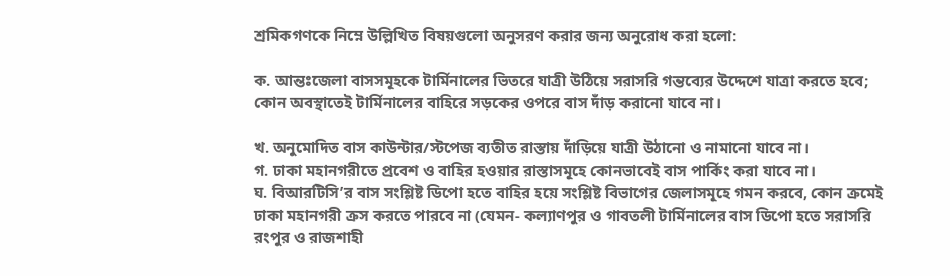শ্রমিকগণকে নিম্নে উল্লিখিত বিষয়গুলো অনুসরণ করার জন্য অনুরোধ করা হলো:

ক. আন্তঃজেলা বাসসমূহকে টার্মিনালের ভিতরে যাত্রী উঠিয়ে সরাসরি গন্তব্যের উদ্দেশে যাত্রা করতে হবে; কোন অবস্থাতেই টার্মিনালের বাহিরে সড়কের ওপরে বাস দাঁড় করানো যাবে না।

খ. অনুমোদিত বাস কাউন্টার/স্টপেজ ব্যতীত রাস্তায় দাঁড়িয়ে যাত্রী উঠানো ও নামানো যাবে না।
গ. ঢাকা মহানগরীতে প্রবেশ ও বাহির হওয়ার রাস্তাসমূহে কোনভাবেই বাস পার্কিং করা যাবে না।
ঘ. বিআরটিসি’র বাস সংশ্লিষ্ট ডিপো হতে বাহির হয়ে সংশ্লিষ্ট বিভাগের জেলাসমূহে গমন করবে, কোন ক্রমেই ঢাকা মহানগরী ক্রস করতে পারবে না (যেমন- কল্যাণপুর ও গাবতলী টার্মিনালের বাস ডিপো হতে সরাসরি রংপুর ও রাজশাহী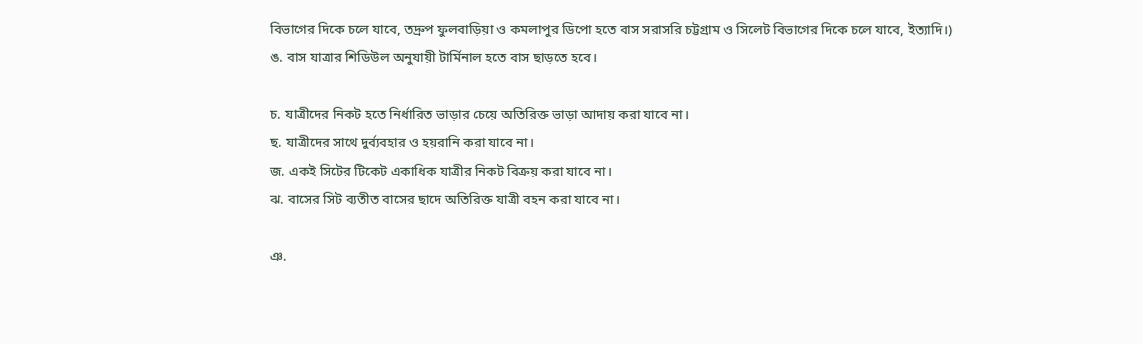বিভাগের দিকে চলে যাবে, তদ্রুপ ফুলবাড়িয়া ও কমলাপুর ডিপো হতে বাস সরাসরি চট্টগ্রাম ও সিলেট বিভাগের দিকে চলে যাবে, ইত্যাদি।)
ঙ. বাস যাত্রার শিডিউল অনুযায়ী টার্মিনাল হতে বাস ছাড়তে হবে।

চ. যাত্রীদের নিকট হতে নির্ধারিত ভাড়ার চেয়ে অতিরিক্ত ভাড়া আদায় করা যাবে না।
ছ. যাত্রীদের সাথে দুর্ব্যবহার ও হয়রানি করা যাবে না।
জ. একই সিটের টিকেট একাধিক যাত্রীর নিকট বিক্রয় করা যাবে না।
ঝ. বাসের সিট ব্যতীত বাসের ছাদে অতিরিক্ত যাত্রী বহন করা যাবে না।

ঞ.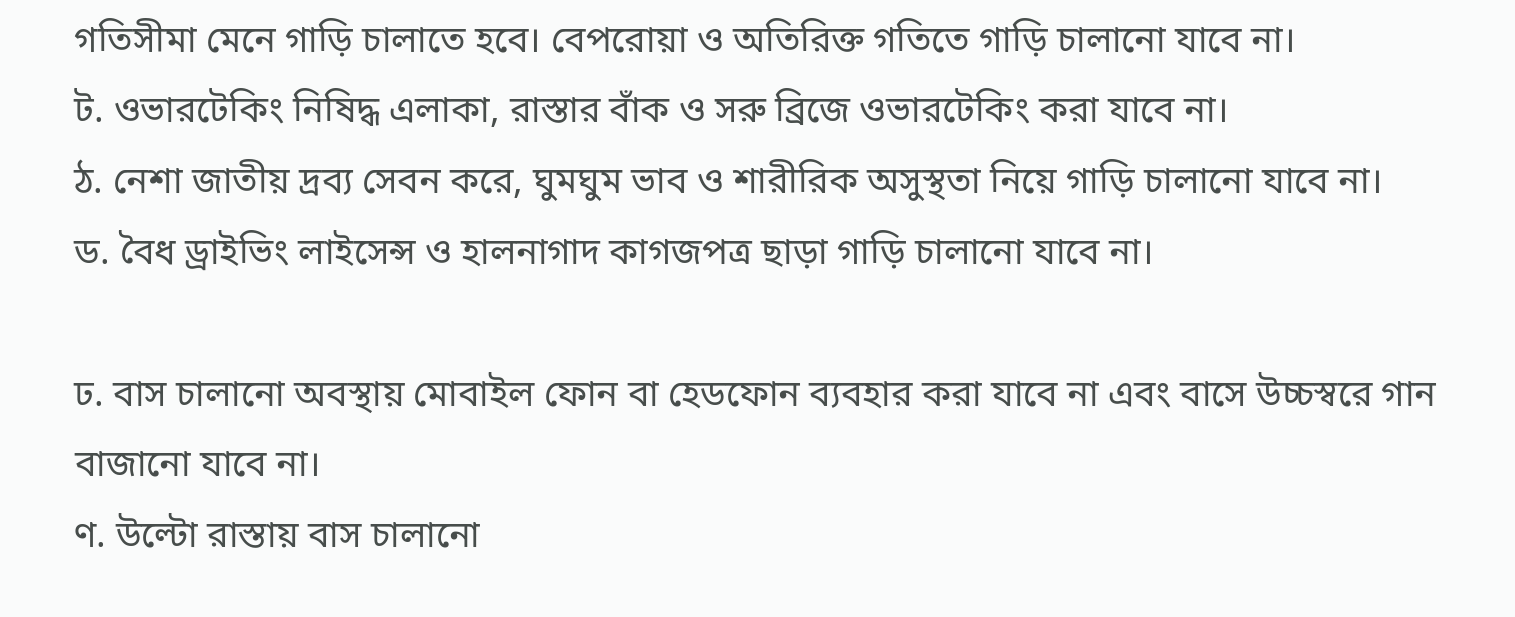গতিসীমা মেনে গাড়ি চালাতে হবে। বেপরোয়া ও অতিরিক্ত গতিতে গাড়ি চালানো যাবে না।
ট. ওভারটেকিং নিষিদ্ধ এলাকা, রাস্তার বাঁক ও সরু ব্রিজে ওভারটেকিং করা যাবে না।
ঠ. নেশা জাতীয় দ্রব্য সেবন করে, ঘুমঘুম ভাব ও শারীরিক অসুস্থতা নিয়ে গাড়ি চালানো যাবে না।
ড. বৈধ ড্রাইভিং লাইসেন্স ও হালনাগাদ কাগজপত্র ছাড়া গাড়ি চালানো যাবে না।

ঢ. বাস চালানো অবস্থায় মোবাইল ফোন বা হেডফোন ব্যবহার করা যাবে না এবং বাসে উচ্চস্বরে গান বাজানো যাবে না।
ণ. উল্টো রাস্তায় বাস চালানো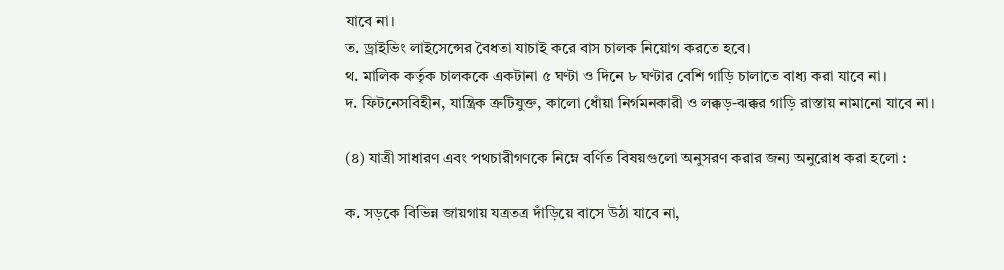যাবে না।
ত. ড্রাইভিং লাইসেন্সের বৈধতা যাচাই করে বাস চালক নিয়োগ করতে হবে।
থ. মালিক কর্তৃক চালককে একটানা ৫ ঘণ্টা ও দিনে ৮ ঘণ্টার বেশি গাড়ি চালাতে বাধ্য করা যাবে না।
দ. ফিটনেসবিহীন, যান্ত্রিক ত্রুটিযুক্ত, কালো ধোঁয়া নির্গমনকারী ও লক্কড়-ঝক্কর গাড়ি রাস্তায় নামানো যাবে না।

(৪) যাত্রী সাধারণ এবং পথচারীগণকে নিম্নে বর্ণিত বিষয়গুলো অনুসরণ করার জন্য অনুরোধ করা হলো :

ক. সড়কে বিভিন্ন জায়গায় যত্রতত্র দাঁড়িয়ে বাসে উঠা যাবে না,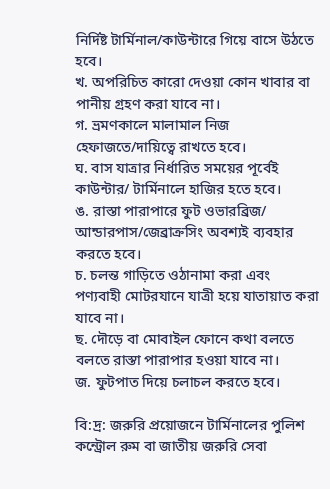নির্দিষ্ট টার্মিনাল/কাউন্টারে গিয়ে বাসে উঠতে হবে।
খ. অপরিচিত কারো দেওয়া কোন খাবার বা পানীয় গ্রহণ করা যাবে না।
গ. ভ্রমণকালে মালামাল নিজ হেফাজতে/দায়িত্বে রাখতে হবে।
ঘ. বাস যাত্রার নির্ধারিত সময়ের পূর্বেই কাউন্টার/ টার্মিনালে হাজির হতে হবে।
ঙ. রাস্তা পারাপারে ফুট ওভারব্রিজ/ আন্ডারপাস/জেব্রাক্রসিং অবশ্যই ব্যবহার করতে হবে।
চ. চলন্ত গাড়িতে ওঠানামা করা এবং পণ্যবাহী মোটরযানে যাত্রী হয়ে যাতায়াত করা যাবে না।
ছ. দৌড়ে বা মোবাইল ফোনে কথা বলতে বলতে রাস্তা পারাপার হওয়া যাবে না।
জ. ফুটপাত দিয়ে চলাচল করতে হবে।

বি:দ্র: জরুরি প্রয়োজনে টার্মিনালের পুলিশ কন্ট্রোল রুম বা জাতীয় জরুরি সেবা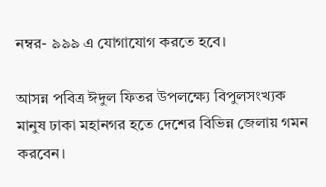নম্বর- ৯৯৯ এ যোগাযোগ করতে হবে।

আসন্ন পবিত্র ঈদুল ফিতর উপলক্ষ্যে বিপুলসংখ্যক মানুষ ঢাকা মহানগর হতে দেশের বিভিন্ন জেলায় গমন করবেন।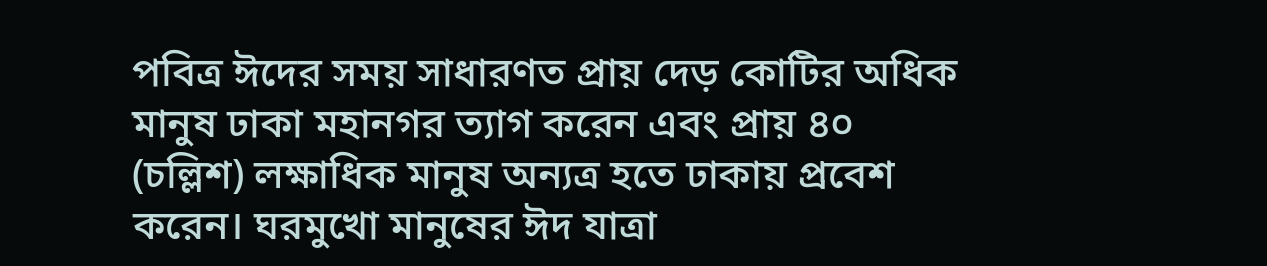পবিত্র ঈদের সময় সাধারণত প্রায় দেড় কোটির অধিক মানুষ ঢাকা মহানগর ত্যাগ করেন এবং প্রায় ৪০ (চল্লিশ) লক্ষাধিক মানুষ অন্যত্র হতে ঢাকায় প্রবেশ করেন। ঘরমুখো মানুষের ঈদ যাত্রা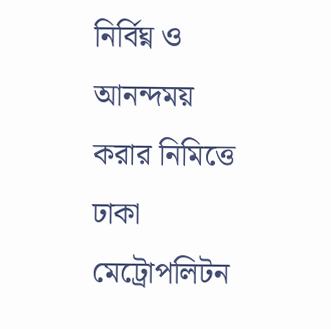নির্বিঘ্ন ও আনন্দময় করার নিমিত্তে ঢাকা মেট্রোপলিটন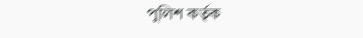পুলিশ কর্তৃক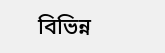বিভিন্ন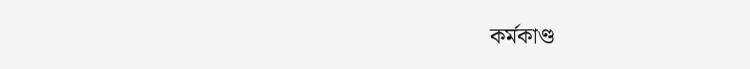কর্মকাণ্ড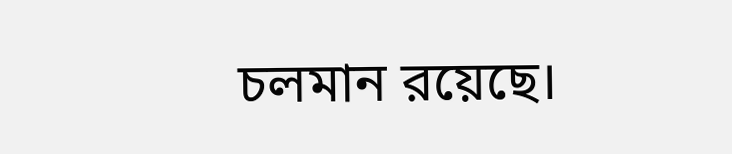চলমান রয়েছে।